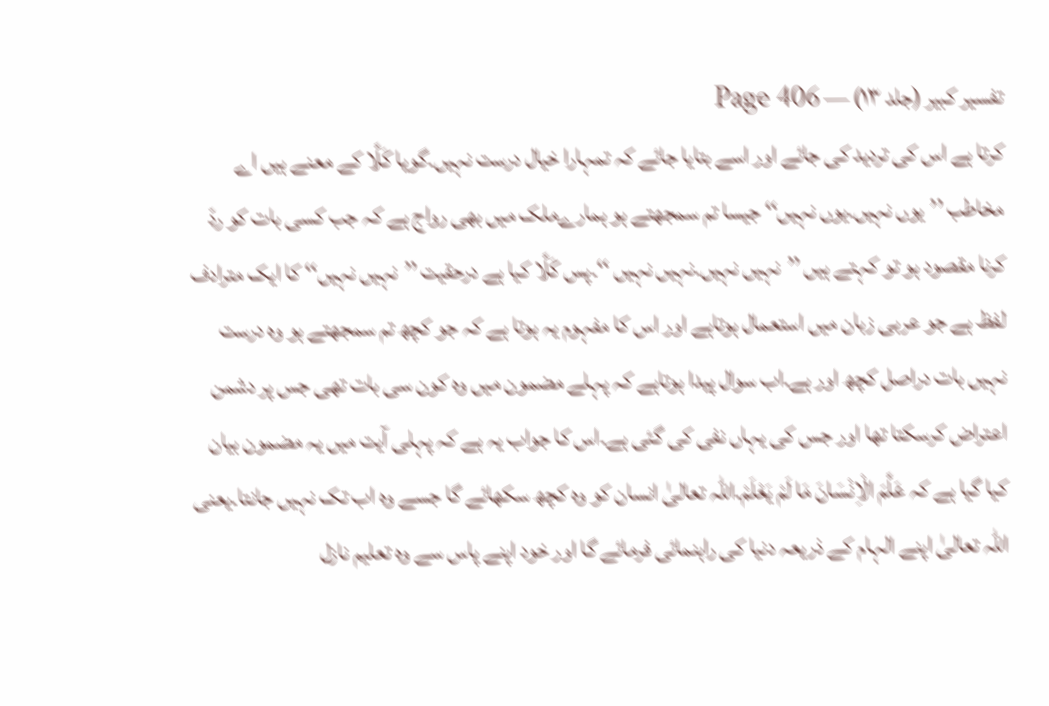تفسیر کبیر (جلد ۱۳) — Page 406
کرتا ہے اس کی تردید کی جائے اور اسے بتایا جائے کہ تمہارا خیال درست نہیں۔گویا كَلَّا کے معنے ہیں اے مخاطب ’’یوں نہیں۔یوں نہیں‘‘ جیسا تم سمجھتے ہو ہمارےملک میں بھی رواج ہے کہ جب کسی بات کو ردّ کرنا مقصود ہو تو کہتے ہیں ’’نہیں نہیں۔نہیں نہیں ‘‘۔پس كَلَّا کیا ہے درحقیت ’’نہیں نہیں‘‘ کا ایک مترادف لفظ ہے جو عربی زبان میں استعمال ہوتاہے اور اس کا مفہوم یہ ہوتا ہے کہ جو کچھ تم سمجھتے ہو وہ درست نہیں بات دراصل کچھ اور ہے۔اب سوال پیدا ہوتاہے کہ پہلے مضمون میں وہ کون سی بات تھی جس پر دشمن اعتراض کرسکتا تھا اور جس کی یہاں نفی کی گئی ہے۔اس کا جواب یہ ہے کہ پہلی آیت میں یہ مضمون بیان کیا گیا ہے کہ عَلَّمَ الْاِنْسَانَ مَا لَمْ يَعْلَمْ۔اللہ تعالیٰ انسان کو وہ کچھ سکھائے گا جسے وہ اب تک نہیں جانتا۔یعنی اللہ تعالیٰ اپنے الہام کے ذریعہ دنیا کی راہنمائی فرمائے گا اور خود اپنے پاس سے وہ تعلیم نازل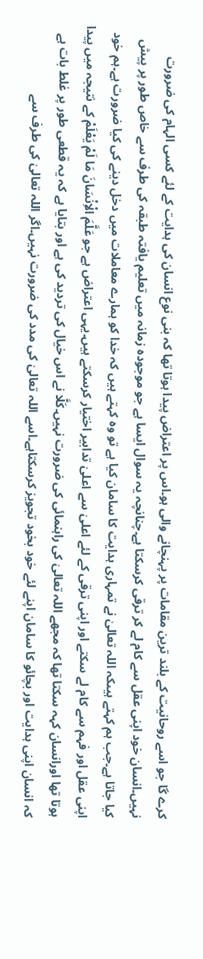کرے گا جو اسے روحانیت کے بلند ترین مقامات پر پہنچانے والی ہو۔اس پر اعتراض پیدا ہوتا تھا کہ بنی نوع انسان کی ہدایت کے لئے کسی الہام کی ضرورت نہیں۔انسان خود اپنی عقل سے کام لے کر ترقی کرسکتا ہے۔چنانچہ یہ سوال ایسا ہے جو موجودہ زمانہ میں تعلیم یافتہ طبقہ کی طرف سے خاص طور پر پیش کیا جاتا ہے۔جب ہم کہتے ہیںکہ اللہ تعالیٰ نے تمہاری ہدایت کا سامان کیا ہے تو وہ کہتے ہیں کہ خدا کو ہمارے معاملات میں دخل دینے کی کیا ضرورت ہے۔ہم خود اپنی عقل اور فہم سے کام لے سکتے اور اپنی ترقی کے لئے اعلیٰ سے اعلیٰ تدابیر اختیار کرسکتے ہیں۔یہی اعتراض ہے جو عَلَّمَ الْاِنْسَانَ مَا لَمْ يَعْلَمْ کے نتیجہ میں پیدا ہوتا تھا اورانسان کہہ سکتا تھا کہ مجھے اللہ تعالیٰ کی راہنمائی کی ضرورت نہیں۔كَلَّا نے اس خیال کی تردید کی ہے اور بتایا ہے کہ یہ قطعی طور پر غلط بات ہے کہ انسان اپنی ہدایت اور بچائو کا سامان اپنے لئے خود بخود تجویز کرسکتاہے۔اسے اللہ تعالیٰ کی مدد کی ضرورت نہیں۔اگر اللہ تعالیٰ کی طرف سے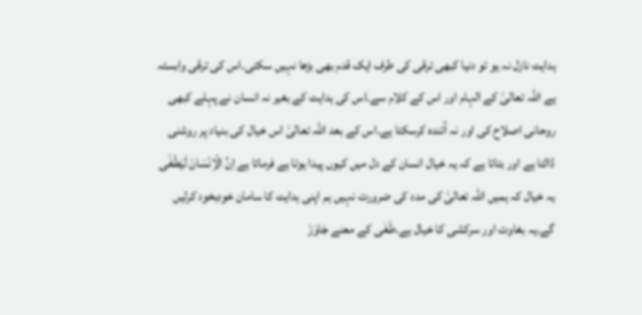ہدایت نازل نہ ہو تو دنیا کبھی ترقی کی طرف ایک قدم بھی بڑھا نہیں سکتی۔اس کی ترقی وابستہ ہے اللہ تعالیٰ کے الہام اور اس کے کلام سے۔اس کی ہدایت کے بغیر نہ انسان نے پہلے کبھی روحانی اصلاح کی اور نہ آئندہ کرسکتا ہے۔اس کے بعد اللہ تعالیٰ اس خیال کی بنیاد پر روشنی ڈالتا ہے اور بتاتا ہے کہ یہ خیال انسان کے دل میں کیوں پیدا ہوتا ہے فرماتا ہے اِنَّ الْاِنْسَانَ لَيَطْغٰۤى یہ خیال کہ ہمیں اللہ تعالیٰ کی مدد کی ضرورت نہیں ہم اپنی ہدایت کا سامان خودبخود کرلیں گے۔یہ بغاوت اور سرکشی کا خیال ہے۔طَغٰی کے معنے جَاوَزَ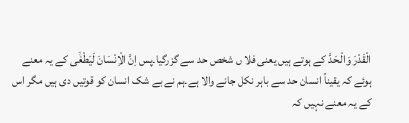الْقَدْرَ وَالْـحَدَّ کے ہوتے ہیں یعنی فلا ں شخص حد سے گزرگیا۔پس اِنَّ الْاِنْسَانَ لَيَطْغٰۤى کے یہ معنے ہوئے کہ یقیناً انسان حد سے باہر نکل جانے والا ہے۔ہم نے بے شک انسان کو قوتیں دی ہیں مگر اس کے یہ معنے نہیں کہ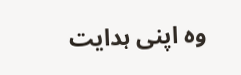وہ اپنی ہدایت